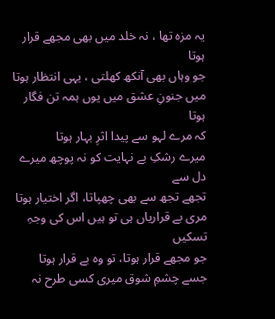یہ مزہ تھا ، نہ خلد میں بھی مجھے قرار ہوتا
جو وہاں بھی آنکھ کھلتی ، یہی انتظار ہوتا
میں جنونِ عشق میں یوں ہمہ تن فگار ہوتا
کہ مرے لہو سے پیدا اثرِ بہار ہوتا
میرے رشکِ بے نہایت کو نہ پوچھ میرے دل سے
تجھے تجھ سے بھی چھپاتا، اگر اختیار ہوتا
مری بے قراریاں ہی تو ہیں اس کی وجہِ تسکیں
جو مجھے قرار ہوتا، تو وہ بے قرار ہوتا
جسے چشمِ شوق میری کسی طرح نہ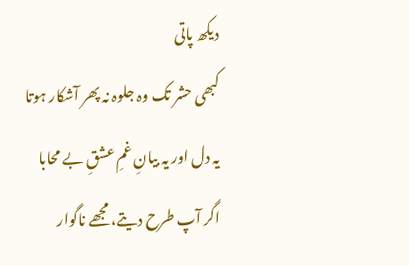دیکھ پاتی
کبھی حشر تک وہ جلوہ نہ پھر آشکار ہوتا
یہ دل اور یہ بیانِ غمِ عشقِ بے محابا
اگر آپ طرح دیتے، مجھے ناگوار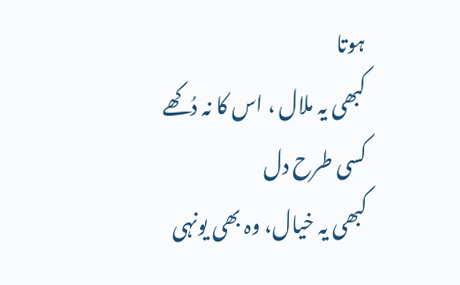ہوتا
کبھی یہ ملال ، اس کا نہ دُکھے کسی طرح دل
کبھی یہ خیال، وہ بھی یونہی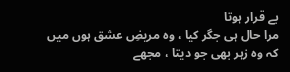بے قرار ہوتا
مرا حال ہی جگر کیا ، وہ مریضِ عشق ہوں میں
کہ وہ زہر بھی جو دیتا ، مجھے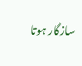سازگار ہوتا